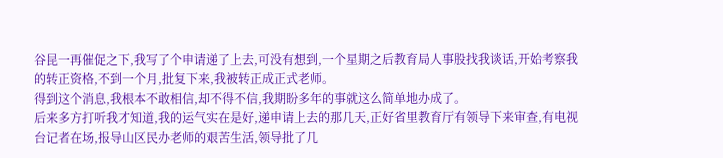谷昆一再催促之下,我写了个申请递了上去,可没有想到,一个星期之后教育局人事股找我谈话,开始考察我的转正资格,不到一个月,批复下来,我被转正成正式老师。
得到这个消息,我根本不敢相信,却不得不信,我期盼多年的事就这么简单地办成了。
后来多方打听我才知道,我的运气实在是好,递申请上去的那几天,正好省里教育厅有领导下来审查,有电视台记者在场,报导山区民办老师的艰苦生活,领导批了几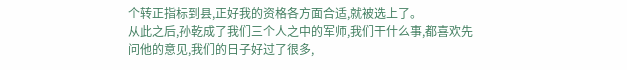个转正指标到县,正好我的资格各方面合适,就被选上了。
从此之后,孙乾成了我们三个人之中的军师,我们干什么事,都喜欢先问他的意见,我们的日子好过了很多,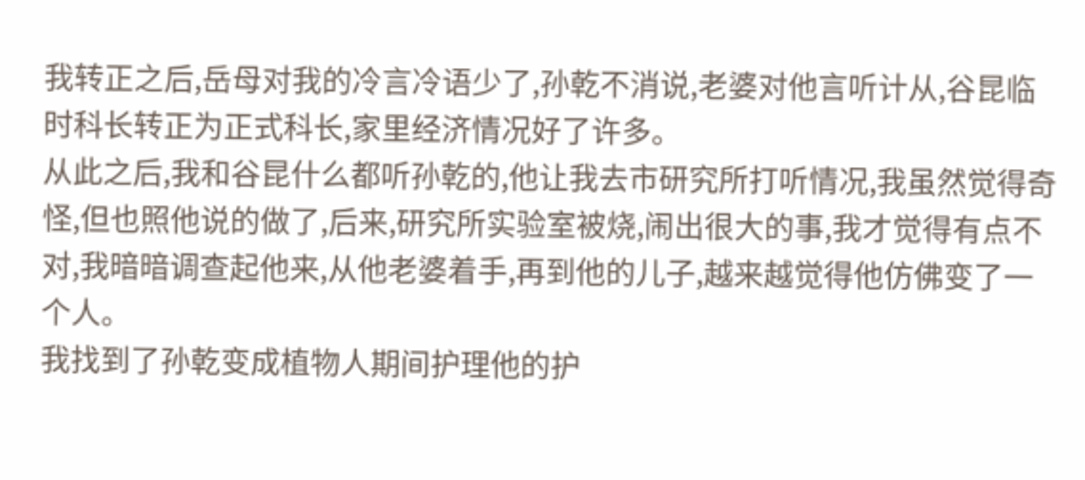我转正之后,岳母对我的冷言冷语少了,孙乾不消说,老婆对他言听计从,谷昆临时科长转正为正式科长,家里经济情况好了许多。
从此之后,我和谷昆什么都听孙乾的,他让我去市研究所打听情况,我虽然觉得奇怪,但也照他说的做了,后来,研究所实验室被烧,闹出很大的事,我才觉得有点不对,我暗暗调查起他来,从他老婆着手,再到他的儿子,越来越觉得他仿佛变了一个人。
我找到了孙乾变成植物人期间护理他的护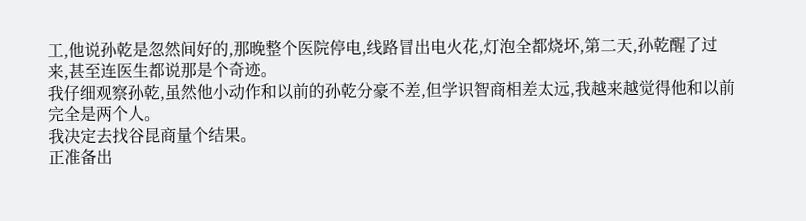工,他说孙乾是忽然间好的,那晚整个医院停电,线路冒出电火花,灯泡全都烧坏,第二天,孙乾醒了过来,甚至连医生都说那是个奇迹。
我仔细观察孙乾,虽然他小动作和以前的孙乾分豪不差,但学识智商相差太远,我越来越觉得他和以前完全是两个人。
我决定去找谷昆商量个结果。
正准备出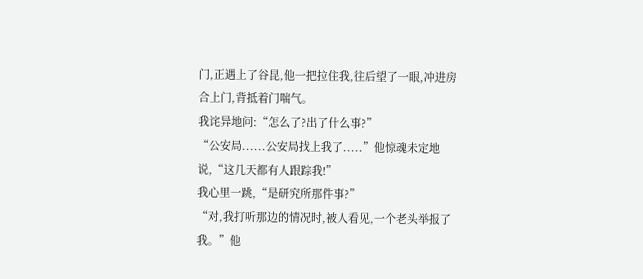门,正遇上了谷昆,他一把拉住我,往后望了一眼,冲进房合上门,背抵着门喘气。
我诧异地问:“怎么了?出了什么事?”
“公安局......公安局找上我了.....”他惊魂未定地说,“这几天都有人跟踪我!”
我心里一跳,“是研究所那件事?”
“对,我打听那边的情况时,被人看见,一个老头举报了我。”他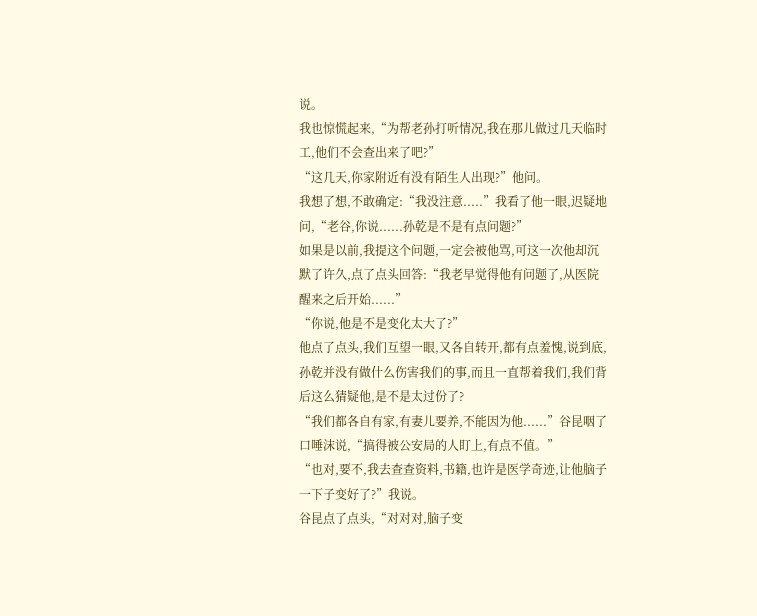说。
我也惊慌起来,“为帮老孙打听情况,我在那儿做过几天临时工,他们不会查出来了吧?”
“这几天,你家附近有没有陌生人出现?”他问。
我想了想,不敢确定:“我没注意.....”我看了他一眼,迟疑地问,“老谷,你说......孙乾是不是有点问题?”
如果是以前,我提这个问题,一定会被他骂,可这一次他却沉默了许久,点了点头回答:“我老早觉得他有问题了,从医院醒来之后开始......”
“你说,他是不是变化太大了?”
他点了点头,我们互望一眼,又各自转开,都有点羞愧,说到底,孙乾并没有做什么伤害我们的事,而且一直帮着我们,我们背后这么猜疑他,是不是太过份了?
“我们都各自有家,有妻儿要养,不能因为他......”谷昆咽了口唾沫说,“搞得被公安局的人盯上,有点不值。”
“也对,要不,我去查查资料,书籍,也许是医学奇迹,让他脑子一下子变好了?”我说。
谷昆点了点头,“对对对,脑子变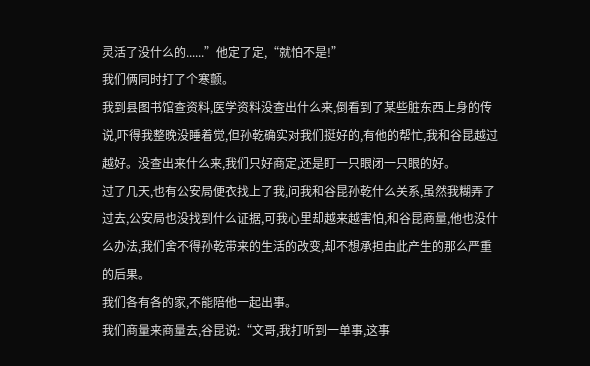灵活了没什么的......”他定了定,“就怕不是!”
我们俩同时打了个寒颤。
我到县图书馆查资料,医学资料没查出什么来,倒看到了某些脏东西上身的传说,吓得我整晚没睡着觉,但孙乾确实对我们挺好的,有他的帮忙,我和谷昆越过越好。没查出来什么来,我们只好商定,还是盯一只眼闭一只眼的好。
过了几天,也有公安局便衣找上了我,问我和谷昆孙乾什么关系,虽然我糊弄了过去,公安局也没找到什么证据,可我心里却越来越害怕,和谷昆商量,他也没什么办法,我们舍不得孙乾带来的生活的改变,却不想承担由此产生的那么严重的后果。
我们各有各的家,不能陪他一起出事。
我们商量来商量去,谷昆说:“文哥,我打听到一单事,这事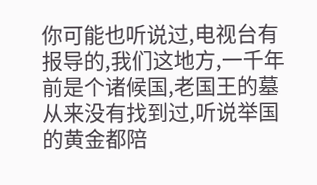你可能也听说过,电视台有报导的,我们这地方,一千年前是个诸候国,老国王的墓从来没有找到过,听说举国的黄金都陪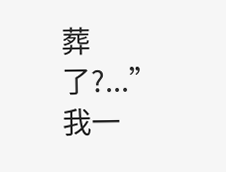葬了?...”
我一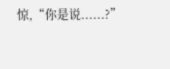惊,“你是说......?”